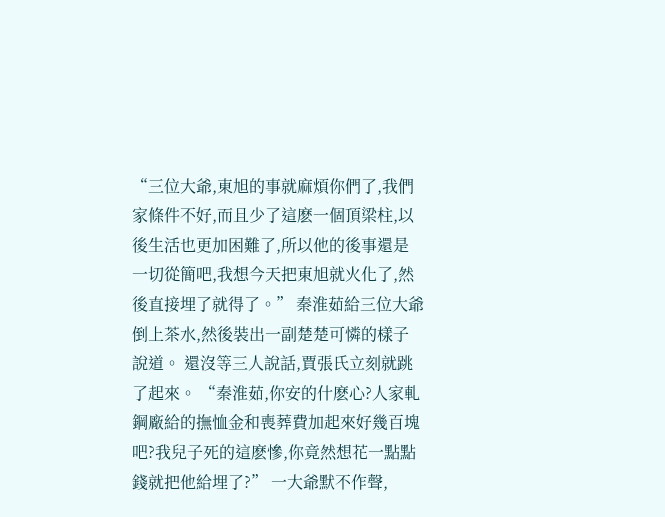“三位大爺,東旭的事就麻煩你們了,我們家條件不好,而且少了這麽一個頂梁柱,以後生活也更加困難了,所以他的後事還是一切從簡吧,我想今天把東旭就火化了,然後直接埋了就得了。” 秦淮茹給三位大爺倒上茶水,然後裝出一副楚楚可憐的樣子說道。 還沒等三人說話,賈張氏立刻就跳了起來。 “秦淮茹,你安的什麽心?人家軋鋼廠給的撫恤金和喪葬費加起來好幾百塊吧?我兒子死的這麽慘,你竟然想花一點點錢就把他給埋了?” 一大爺默不作聲,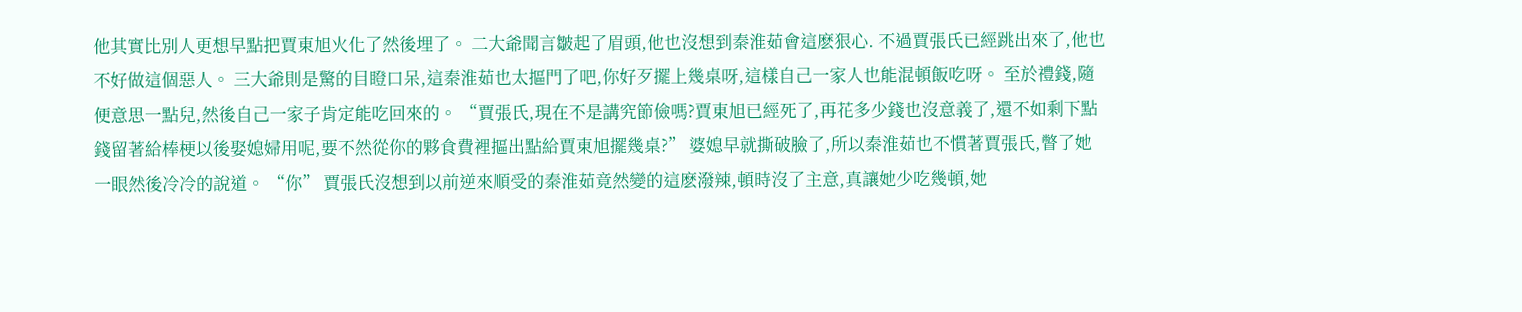他其實比別人更想早點把賈東旭火化了然後埋了。 二大爺聞言皺起了眉頭,他也沒想到秦淮茹會這麽狠心. 不過賈張氏已經跳出來了,他也不好做這個惡人。 三大爺則是驚的目瞪口呆,這秦淮茹也太摳門了吧,你好歹擺上幾桌呀,這樣自己一家人也能混頓飯吃呀。 至於禮錢,隨便意思一點兒,然後自己一家子肯定能吃回來的。 “賈張氏,現在不是講究節儉嗎?賈東旭已經死了,再花多少錢也沒意義了,還不如剩下點錢留著給棒梗以後娶媳婦用呢,要不然從你的夥食費裡摳出點給賈東旭擺幾桌?” 婆媳早就撕破臉了,所以秦淮茹也不慣著賈張氏,瞥了她一眼然後冷冷的說道。 “你” 賈張氏沒想到以前逆來順受的秦淮茹竟然變的這麽潑辣,頓時沒了主意,真讓她少吃幾頓,她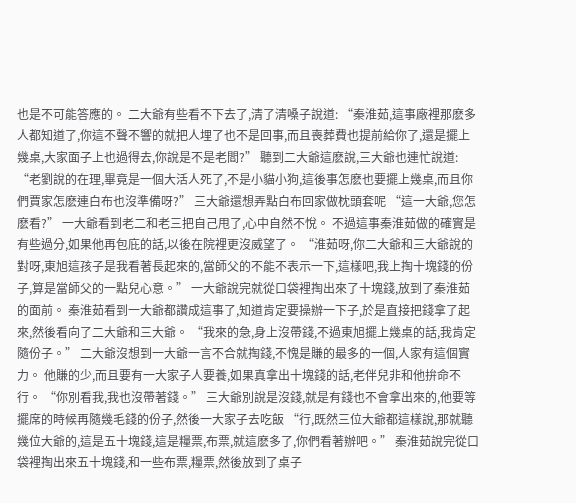也是不可能答應的。 二大爺有些看不下去了,清了清嗓子說道: “秦淮茹,這事廠裡那麽多人都知道了,你這不聲不響的就把人埋了也不是回事,而且喪葬費也提前給你了,還是擺上幾桌,大家面子上也過得去,你說是不是老閻?” 聽到二大爺這麽說,三大爺也連忙說道: “老劉說的在理,畢竟是一個大活人死了,不是小貓小狗,這後事怎麽也要擺上幾桌,而且你們賈家怎麽連白布也沒準備呀?” 三大爺還想弄點白布回家做枕頭套呢 “這一大爺,您怎麽看?” 一大爺看到老二和老三把自己甩了,心中自然不悅。 不過這事秦淮茹做的確實是有些過分,如果他再包庇的話,以後在院裡更沒威望了。 “淮茹呀,你二大爺和三大爺說的對呀,東旭這孩子是我看著長起來的,當師父的不能不表示一下,這樣吧,我上掏十塊錢的份子,算是當師父的一點兒心意。” 一大爺說完就從口袋裡掏出來了十塊錢,放到了秦淮茹的面前。 秦淮茹看到一大爺都讚成這事了,知道肯定要操辦一下子,於是直接把錢拿了起來,然後看向了二大爺和三大爺。 “我來的急,身上沒帶錢,不過東旭擺上幾桌的話,我肯定隨份子。” 二大爺沒想到一大爺一言不合就掏錢,不愧是賺的最多的一個,人家有這個實力。 他賺的少,而且要有一大家子人要養,如果真拿出十塊錢的話,老伴兒非和他拚命不行。 “你別看我,我也沒帶著錢。” 三大爺別說是沒錢,就是有錢也不會拿出來的,他要等擺席的時候再隨幾毛錢的份子,然後一大家子去吃飯 “行,既然三位大爺都這樣說,那就聽幾位大爺的,這是五十塊錢,這是糧票,布票,就這麽多了,你們看著辦吧。” 秦淮茹說完從口袋裡掏出來五十塊錢,和一些布票,糧票,然後放到了桌子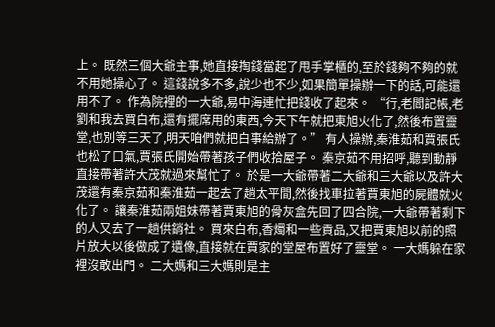上。 既然三個大爺主事,她直接掏錢當起了甩手掌櫃的,至於錢夠不夠的就不用她操心了。 這錢說多不多,說少也不少,如果簡單操辦一下的話,可能還用不了。 作為院裡的一大爺,易中海連忙把錢收了起來。 “行,老閻記帳,老劉和我去買白布,還有擺席用的東西,今天下午就把東旭火化了,然後布置靈堂,也別等三天了,明天咱們就把白事給辦了。” 有人操辦,秦淮茹和賈張氏也松了口氣,賈張氏開始帶著孩子們收拾屋子。 秦京茹不用招呼,聽到動靜直接帶著許大茂就過來幫忙了。 於是一大爺帶著二大爺和三大爺以及許大茂還有秦京茹和秦淮茹一起去了趟太平間,然後找車拉著賈東旭的屍體就火化了。 讓秦淮茹兩姐妹帶著賈東旭的骨灰盒先回了四合院,一大爺帶著剩下的人又去了一趟供銷社。 買來白布,香燭和一些貢品,又把賈東旭以前的照片放大以後做成了遺像,直接就在賈家的堂屋布置好了靈堂。 一大媽躲在家裡沒敢出門。 二大媽和三大媽則是主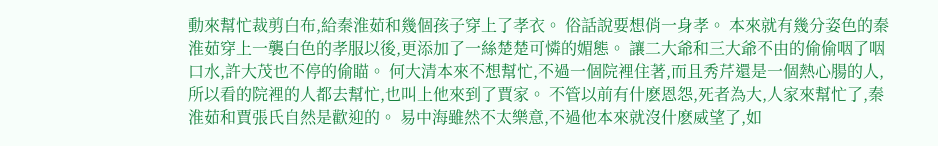動來幫忙裁剪白布,給秦淮茹和幾個孩子穿上了孝衣。 俗話說要想俏一身孝。 本來就有幾分姿色的秦淮茹穿上一襲白色的孝服以後,更添加了一絲楚楚可憐的媚態。 讓二大爺和三大爺不由的偷偷咽了咽口水,許大茂也不停的偷瞄。 何大清本來不想幫忙,不過一個院裡住著,而且秀芹還是一個熱心腸的人,所以看的院裡的人都去幫忙,也叫上他來到了賈家。 不管以前有什麽恩怨,死者為大,人家來幫忙了,秦淮茹和賈張氏自然是歡迎的。 易中海雖然不太樂意,不過他本來就沒什麽威望了,如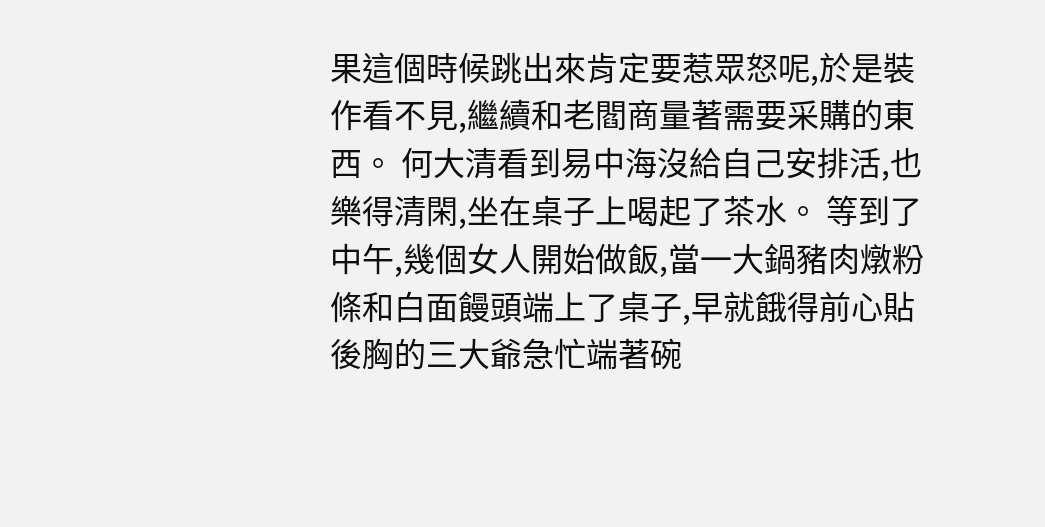果這個時候跳出來肯定要惹眾怒呢,於是裝作看不見,繼續和老閻商量著需要采購的東西。 何大清看到易中海沒給自己安排活,也樂得清閑,坐在桌子上喝起了茶水。 等到了中午,幾個女人開始做飯,當一大鍋豬肉燉粉條和白面饅頭端上了桌子,早就餓得前心貼後胸的三大爺急忙端著碗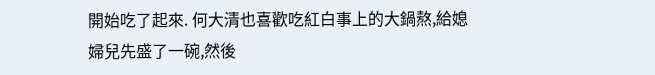開始吃了起來. 何大清也喜歡吃紅白事上的大鍋熬,給媳婦兒先盛了一碗,然後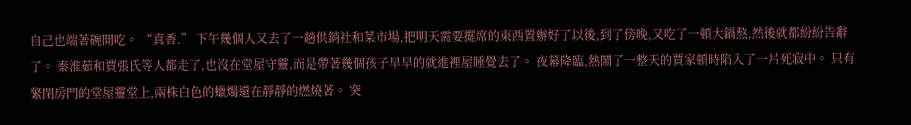自己也端著碗開吃。 “真香.” 下午幾個人又去了一趟供銷社和菜市場,把明天需要擺席的東西置辦好了以後,到了傍晚,又吃了一頓大鍋熬,然後就都紛紛告辭了。 秦淮茹和賈張氏等人都走了,也沒在堂屋守靈,而是帶著幾個孩子早早的就進裡屋睡覺去了。 夜幕降臨,熱鬧了一整天的賈家頓時陷入了一片死寂中。 只有緊閉房門的堂屋靈堂上,兩株白色的蠟燭還在靜靜的燃燒著。 突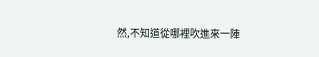然,不知道從哪裡吹進來一陣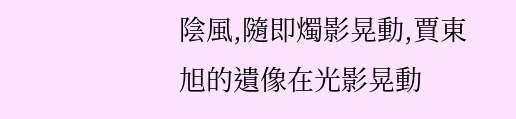陰風,隨即燭影晃動,賈東旭的遺像在光影晃動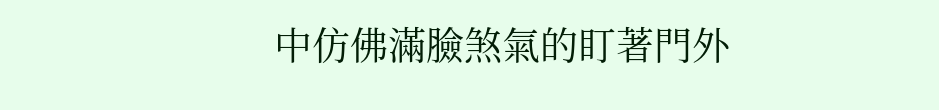中仿佛滿臉煞氣的盯著門外